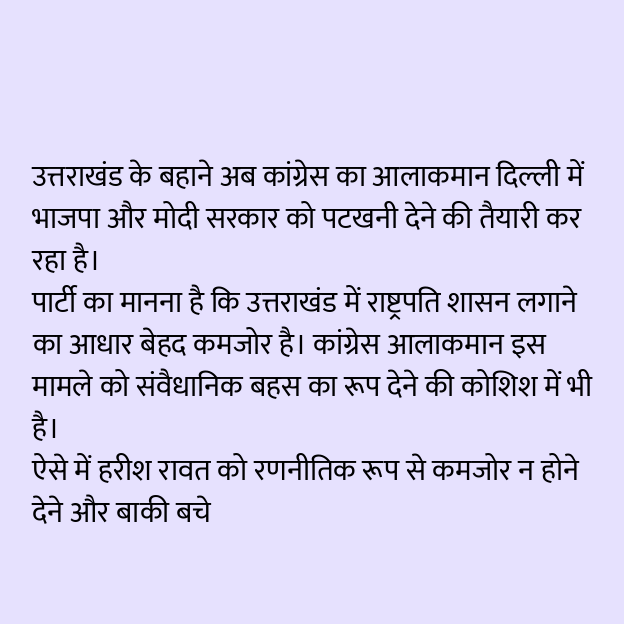उत्तराखंड के बहाने अब कांग्रेस का आलाकमान दिल्ली में भाजपा और मोदी सरकार को पटखनी देने की तैयारी कर रहा है।
पार्टी का मानना है कि उत्तराखंड में राष्ट्रपति शासन लगाने का आधार बेहद कमजोर है। कांग्रेस आलाकमान इस मामले को संवैधानिक बहस का रूप देने की कोशिश में भी है।
ऐसे में हरीश रावत को रणनीतिक रूप से कमजोर न होने देने और बाकी बचे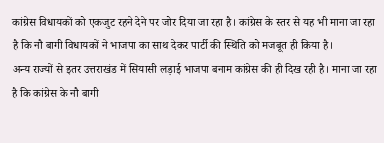कांग्रेस विधायकों को एकजुट रहने देने पर जोर दिया जा रहा है। कांग्रेस के स्तर से यह भी माना जा रहा है कि नौ बागी विधायकों ने भाजपा का साथ देकर पार्टी की स्थिति को मजबूत ही किया है।
अन्य राज्यों से इतर उत्तराखंड में सियासी लड़ाई भाजपा बनाम कांग्रेस की ही दिख रही है। माना जा रहा है कि कांग्रेस के नौ बागी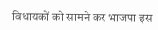विधायकों को सामने कर भाजपा इस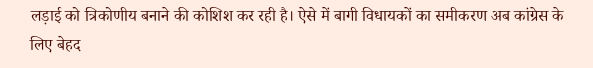लड़ाई को त्रिकोणीय बनाने की कोशिश कर रही है। ऐसे में बागी विधायकों का समीकरण अब कांग्रेस के लिए बेहद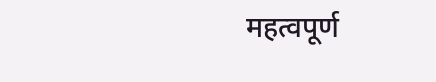महत्वपूर्ण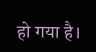हो गया है।